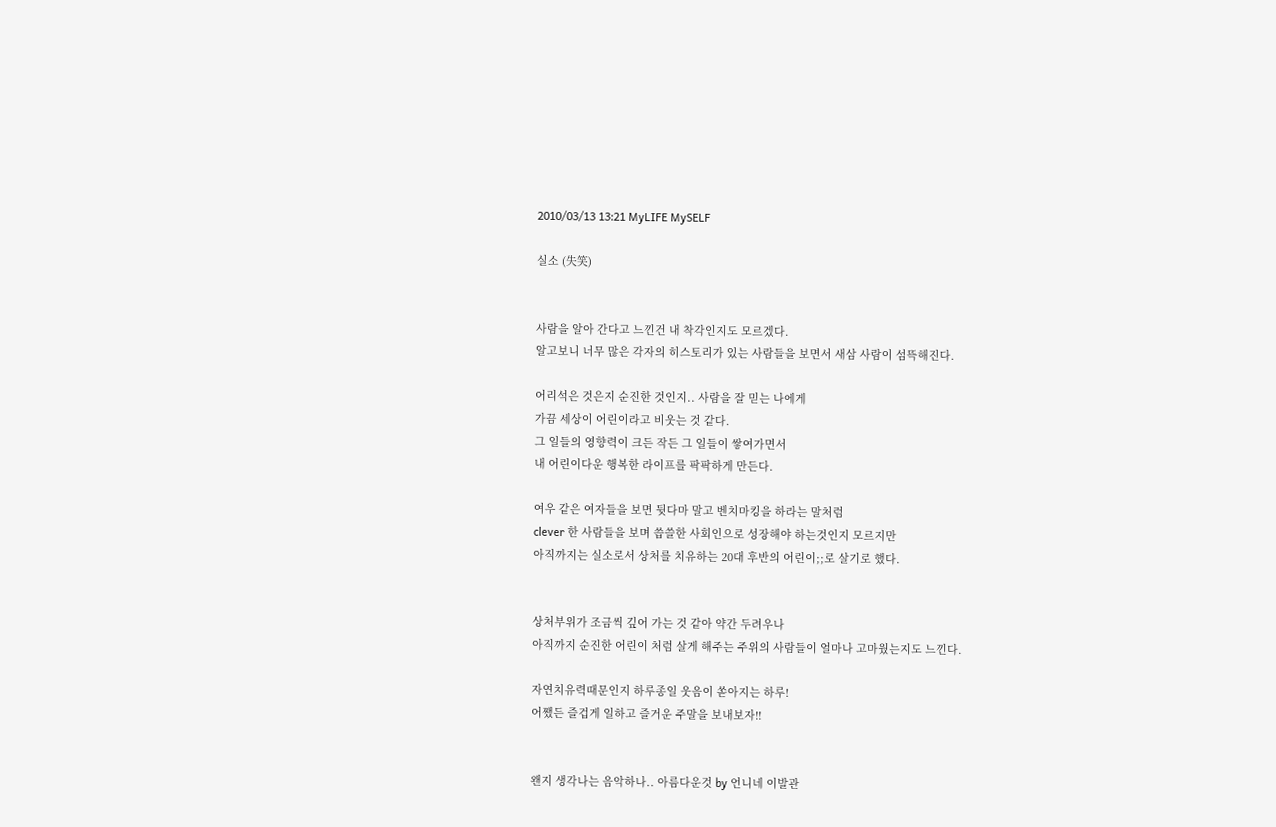2010/03/13 13:21 MyLIFE MySELF

실소 (失笑)


사람을 알아 간다고 느낀건 내 착각인지도 모르겠다.
알고보니 너무 많은 각자의 히스토리가 있는 사람들을 보면서 새삼 사람이 섬뜩해진다.

어리석은 것은지 순진한 것인지.. 사람을 잘 믿는 나에게
가끔 세상이 어린이라고 비웃는 것 같다.
그 일들의 영향력이 크든 작든 그 일들이 쌓여가면서
내 어린이다운 행복한 라이프를 팍팍하게 만든다.

여우 같은 여자들을 보면 뒷다마 말고 벤치마킹을 하라는 말처럼
clever 한 사람들을 보며 씁쓸한 사회인으로 성장해야 하는것인지 모르지만
아직까지는 실소로서 상처를 치유하는 20대 후반의 어린이;;로 살기로 했다.


상처부위가 조금씩 깊어 가는 것 같아 약간 두려우나
아직까지 순진한 어린이 처럼 살게 해주는 주위의 사람들이 얼마나 고마웠는지도 느낀다.

자연치유력때문인지 하루종일 웃음이 쏟아지는 하루!
어쨌든 즐겁게 일하고 즐거운 주말을 보내보자!!


왠지 생각나는 음악하나.. 아름다운것 by 언니네 이발관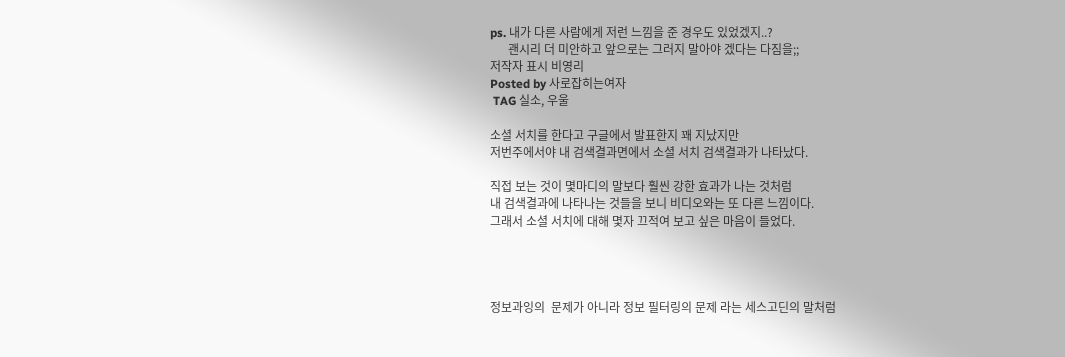ps. 내가 다른 사람에게 저런 느낌을 준 경우도 있었겠지..?
      괜시리 더 미안하고 앞으로는 그러지 말아야 겠다는 다짐을;;
저작자 표시 비영리
Posted by 사로잡히는여자
 TAG 실소, 우울

소셜 서치를 한다고 구글에서 발표한지 꽤 지났지만
저번주에서야 내 검색결과면에서 소셜 서치 검색결과가 나타났다.

직접 보는 것이 몇마디의 말보다 훨씬 강한 효과가 나는 것처럼
내 검색결과에 나타나는 것들을 보니 비디오와는 또 다른 느낌이다.
그래서 소셜 서치에 대해 몇자 끄적여 보고 싶은 마음이 들었다.




정보과잉의  문제가 아니라 정보 필터링의 문제 라는 세스고딘의 말처럼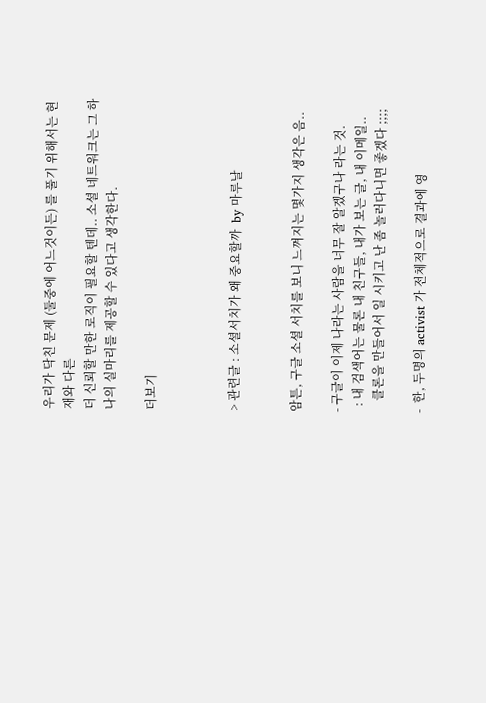우리가 닥친 문제 (둘중에 어느것이든) 를 풀기 위해서는 현재와 다른
더 신뢰할 만한 로직이 필요할 텐데.. 소셜 네트워크는 그 하나의 실마리를 제공할 수 있다고 생각한다.

더보기



> 관련글 : 소셜서치가 왜 중요할까  by 마루날


암튼, 구글 소셜 서치를 보니 느껴지는 몇가지 생각은 음..

- 구글이 이제 나라는 사람을 너무 잘 알겠구나 라는 것.
  : 내 검색어는 물론 내 친구들, 내가 보는 글, 내 이메일..
    클론을 만들어서 일 시키고 난 좀 놀러다니면 좋겠다 ;;;;

-  한, 두명의 activist 가 전체적으로 결과에 영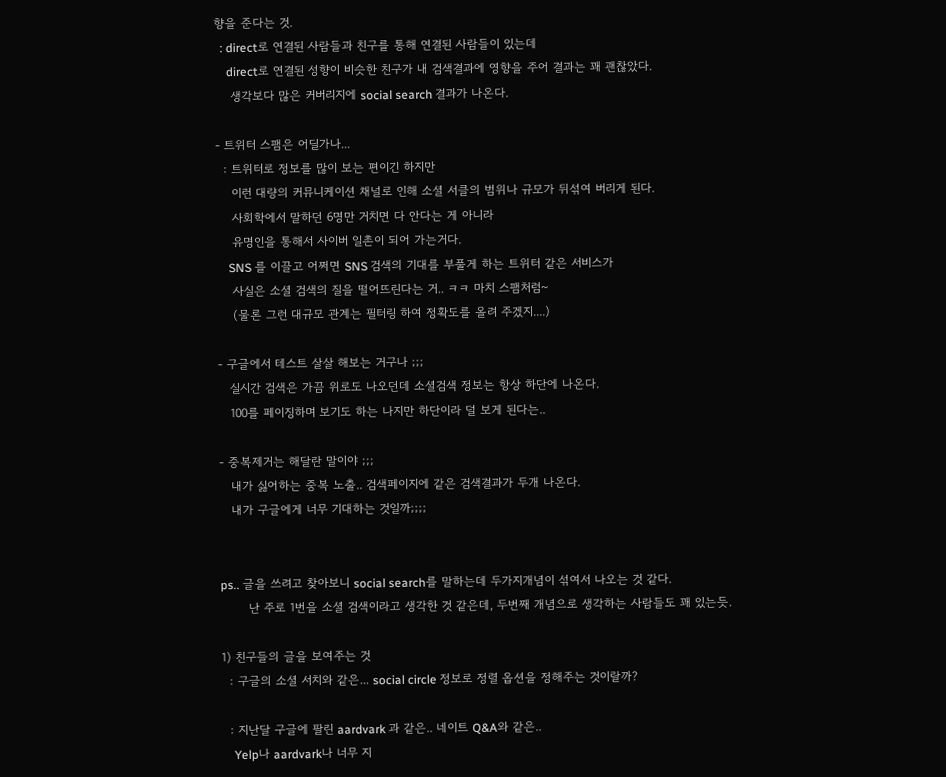향을 준다는 것.
  : direct로 연결된 사람들과 친구를 통해 연결된 사람들이 있는데
    direct로 연결된 성향이 비슷한 친구가 내 검색결과에 영향을 주어 결과는 꽤 괜찮았다.
    생각보다 많은 커버리지에 social search 결과가 나온다.

- 트위터 스팸은 어딜가나...
  : 트위터로 정보를 많이 보는 편이긴 하지만
    이런 대량의 커뮤니케이션 채널로 인해 소셜 서클의 범위나 규모가 뒤섞여 버리게 된다.
    사회학에서 말하던 6명만 거치면 다 안다는 게 아니라
    유명인을 통해서 사이버 일촌이 되어 가는거다.
    SNS 를 이끌고 어쩌면 SNS 검색의 기대를 부풀게 하는 트위터 같은 서비스가
    사실은 소셜 검색의 질을 떨어뜨린다는 거.. ㅋㅋ 마치 스팸처럼~
    (물론 그런 대규모 관계는 필터링 하여 정확도를 올려 주겠지....)

- 구글에서 테스트 살살 해보는 거구나 ;;;
   실시간 검색은 가끔 위로도 나오던데 소셜검색 정보는 항상 하단에 나온다.
   100를 페이징하며 보기도 하는 나지만 하단이라 덜 보게 된다는..

- 중복제거는 해달란 말이야 ;;;
   내가 싫어하는 중복 노출.. 검색페이지에 같은 검색결과가 두개 나온다.
   내가 구글에게 너무 기대하는 것일까;;;;


ps.. 글을 쓰려고 찾아보니 social search를 말하는데 두가지개념이 섞여서 나오는 것 같다.
       난 주로 1번을 소셜 검색이라고 생각한 것 같은데, 두번째 개념으로 생각하는 사람들도 꽤 있는듯.

1) 친구들의 글을 보여주는 것
  : 구글의 소셜 서치와 같은... social circle 정보로 정렬 옵션을 정해주는 것이랄까?

  : 지난달 구글에 팔린 aardvark 과 같은.. 네이트 Q&A와 같은..
    Yelp나 aardvark나 너무 지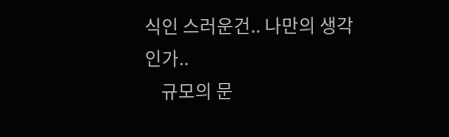식인 스러운건.. 나만의 생각인가..
    규모의 문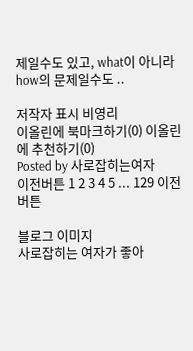제일수도 있고, what이 아니라 how의 문제일수도 ..

저작자 표시 비영리
이올린에 북마크하기(0) 이올린에 추천하기(0)
Posted by 사로잡히는여자
이전버튼 1 2 3 4 5 ... 129 이전버튼

블로그 이미지
사로잡히는 여자가 좋아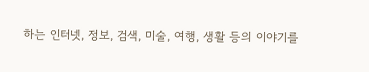하는 인터넷, 정보, 검색, 미술, 여행, 생활 등의 이야기를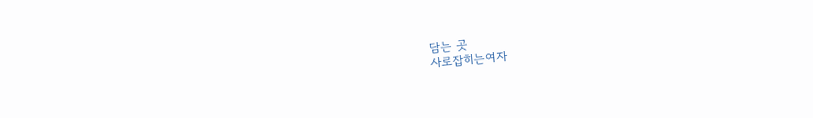담는 곳
사로잡히는여자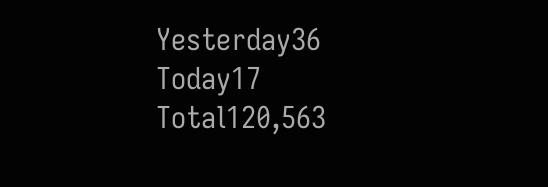Yesterday36
Today17
Total120,563